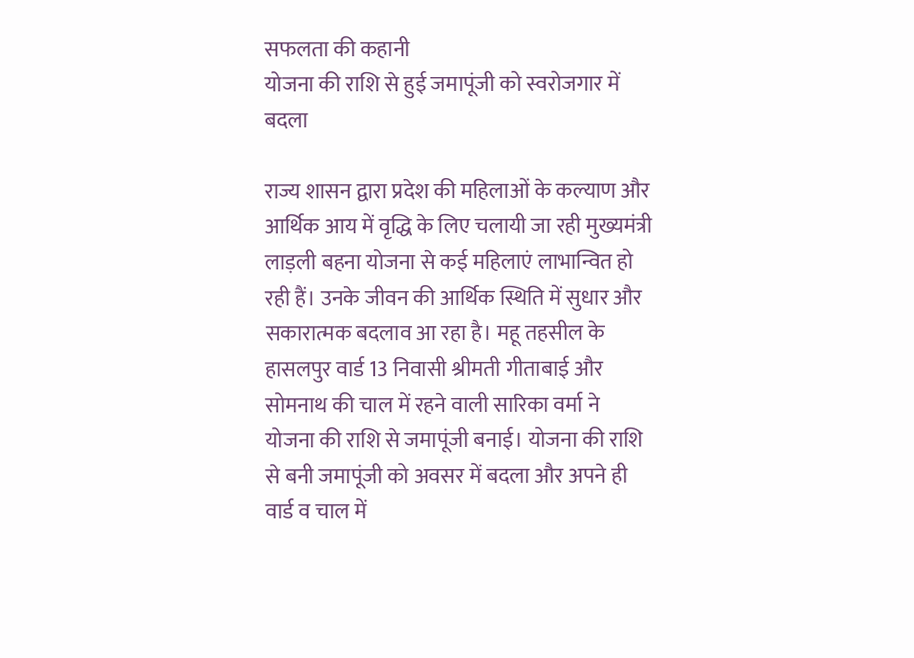सफलता की कहानी
योजना की राशि से हुई जमापूंजी को स्वरोजगार में बदला

राज्य शासन द्वारा प्रदेश की महिलाओं के कल्याण और आर्थिक आय में वृद्धि के लिए चलायी जा रही मुख्यमंत्री लाड़ली बहना योजना से कई महिलाएं लाभान्वित हो रही हैं। उनके जीवन की आर्थिक स्थिति में सुधार और सकारात्मक बदलाव आ रहा है। महू तहसील के हासलपुर वार्ड 13 निवासी श्रीमती गीताबाई और सोमनाथ की चाल में रहने वाली सारिका वर्मा ने योजना की राशि से जमापूंजी बनाई। योजना की राशि से बनी जमापूंजी को अवसर में बदला और अपने ही वार्ड व चाल में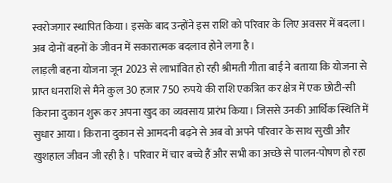स्वरोजगार स्थापित किया। इसके बाद उन्होंने इस राशि को परिवार के लिए अवसर में बदला। अब दोनों बहनों के जीवन में सकारात्मक बदलाव होने लगा है।
लाड़ली बहना योजना जून 2023 से लाभांवित हो रही श्रीमती गीता बाई ने बताया कि योजना से प्राप्त धनराशि से मैंने कुल 30 हजार 750 रुपये की राशि एकत्रित कर क्षेत्र में एक छोटी-सी किराना दुकान शुरू कर अपना खुद का व्यवसाय प्रारंभ किया। जिससे उनकी आर्थिक स्थिति में सुधार आया। किराना दुकान से आमदनी बढ़ने से अब वो अपने परिवार के साथ सुखी और खुशहाल जीवन जी रही है। परिवार में चार बच्चे हैं और सभी का अच्छे से पालन-पोषण हो रहा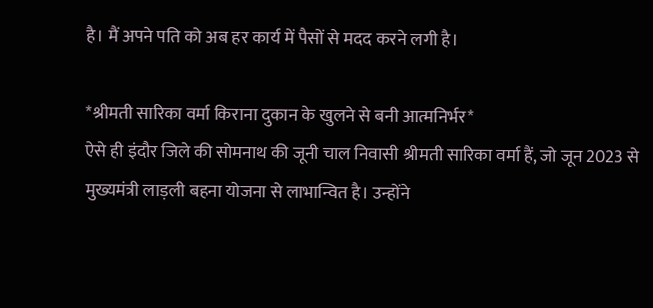है। मैं अपने पति को अब हर कार्य में पैसों से मदद करने लगी है।

*श्रीमती सारिका वर्मा किराना दुकान के खुलने से बनी आत्मनिर्भर*
ऐसे ही इंदौर जिले की सोमनाथ की जूनी चाल निवासी श्रीमती सारिका वर्मा हैं, जो जून 2023 से मुख्यमंत्री लाड़ली बहना योजना से लाभान्वित है। उन्होंने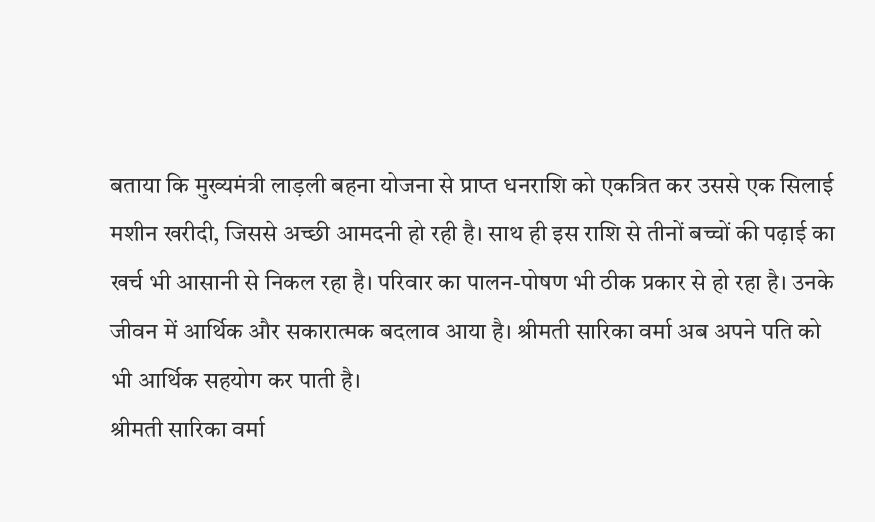बताया कि मुख्यमंत्री लाड़ली बहना योजना से प्राप्त धनराशि को एकत्रित कर उससे एक सिलाई मशीन खरीदी, जिससे अच्छी आमदनी हो रही है। साथ ही इस राशि से तीनों बच्चों की पढ़ाई का खर्च भी आसानी से निकल रहा है। परिवार का पालन-पोषण भी ठीक प्रकार से हो रहा है। उनके जीवन में आर्थिक और सकारात्मक बदलाव आया है। श्रीमती सारिका वर्मा अब अपने पति को भी आर्थिक सहयोग कर पाती है।
श्रीमती सारिका वर्मा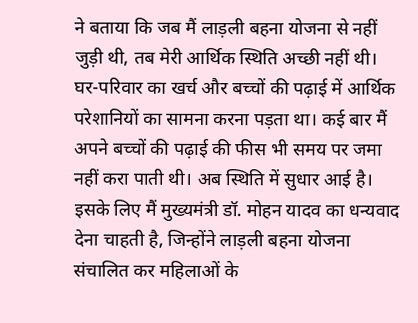ने बताया कि जब मैं लाड़ली बहना योजना से नहीं जुड़ी थी, तब मेरी आर्थिक स्थिति अच्छी नहीं थी। घर-परिवार का खर्च और बच्चों की पढ़ाई में आर्थिक परेशानियों का सामना करना पड़ता था। कई बार मैं अपने बच्चों की पढ़ाई की फीस भी समय पर जमा नहीं करा पाती थी। अब स्थिति में सुधार आई है। इसके लिए मैं मुख्यमंत्री डॉ. मोहन यादव का धन्यवाद देना चाहती है, जिन्होंने लाड़ली बहना योजना संचालित कर महिलाओं के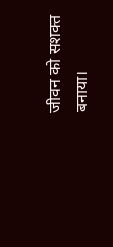जीवन को सशक्त बनाया।